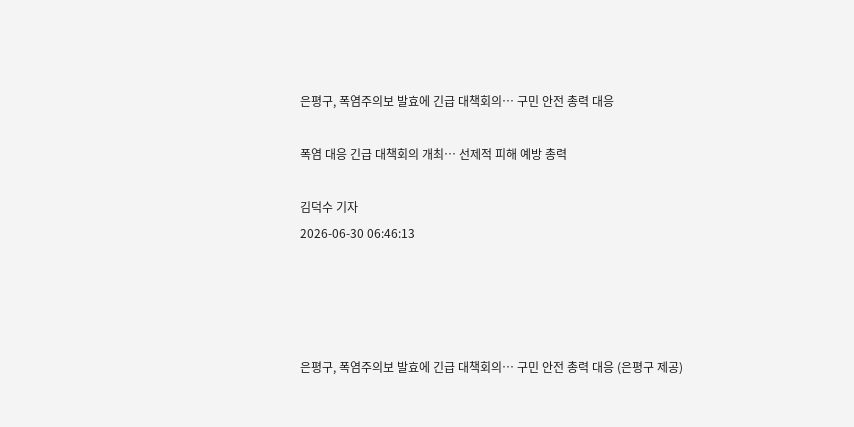은평구, 폭염주의보 발효에 긴급 대책회의… 구민 안전 총력 대응

폭염 대응 긴급 대책회의 개최… 선제적 피해 예방 총력

김덕수 기자
2026-06-30 06:46:13




은평구, 폭염주의보 발효에 긴급 대책회의… 구민 안전 총력 대응 (은평구 제공)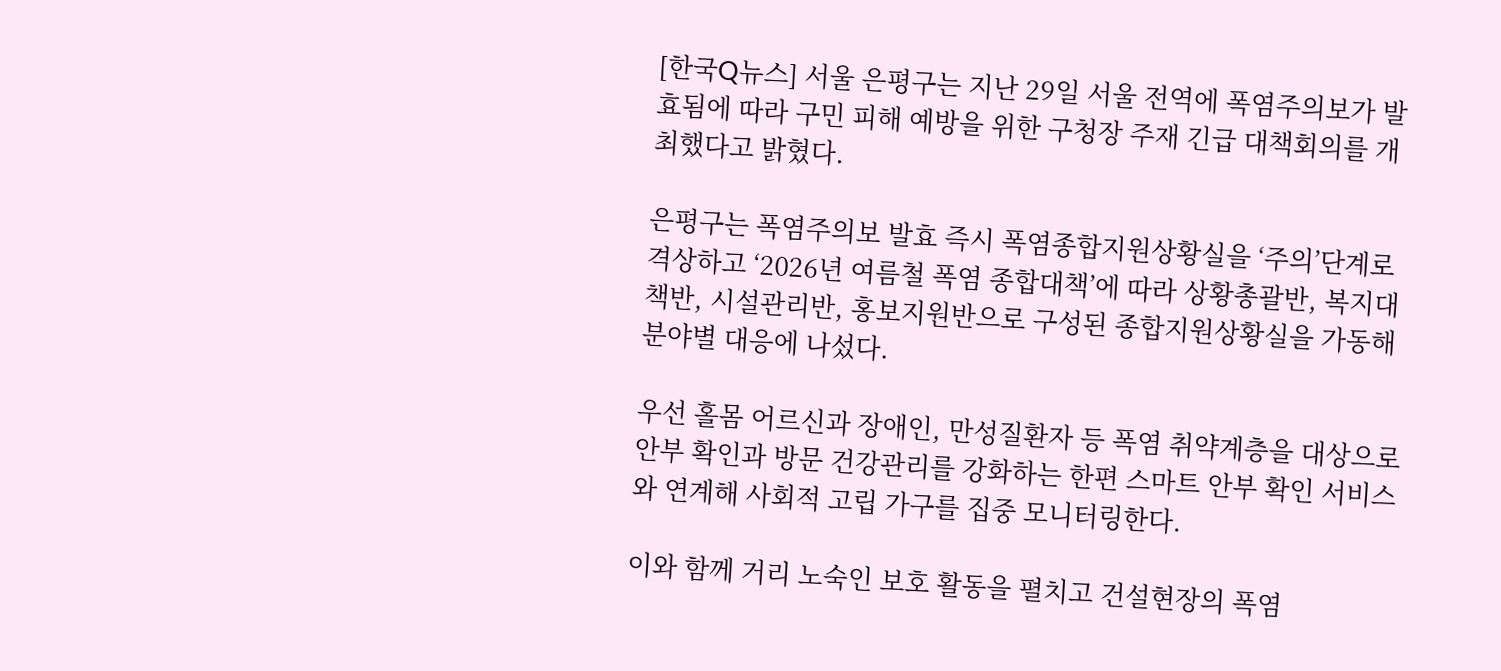[한국Q뉴스] 서울 은평구는 지난 29일 서울 전역에 폭염주의보가 발효됨에 따라 구민 피해 예방을 위한 구청장 주재 긴급 대책회의를 개최했다고 밝혔다.

은평구는 폭염주의보 발효 즉시 폭염종합지원상황실을 ‘주의’단계로 격상하고 ‘2026년 여름철 폭염 종합대책’에 따라 상황총괄반, 복지대책반, 시설관리반, 홍보지원반으로 구성된 종합지원상황실을 가동해 분야별 대응에 나섰다.

우선 홀몸 어르신과 장애인, 만성질환자 등 폭염 취약계층을 대상으로 안부 확인과 방문 건강관리를 강화하는 한편 스마트 안부 확인 서비스와 연계해 사회적 고립 가구를 집중 모니터링한다.

이와 함께 거리 노숙인 보호 활동을 펼치고 건설현장의 폭염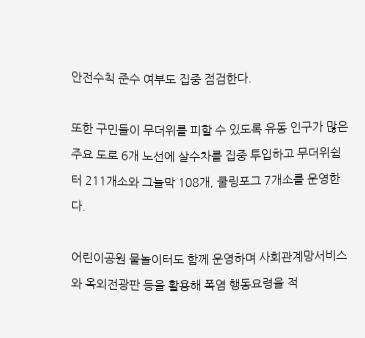안전수칙 준수 여부도 집중 점검한다.

또한 구민들이 무더위를 피할 수 있도록 유동 인구가 많은 주요 도로 6개 노선에 살수차를 집중 투입하고 무더위쉼터 211개소와 그늘막 108개, 쿨링포그 7개소를 운영한다.

어린이공원 물놀이터도 함께 운영하며 사회관계망서비스와 옥외전광판 등을 활용해 폭염 행동요령을 적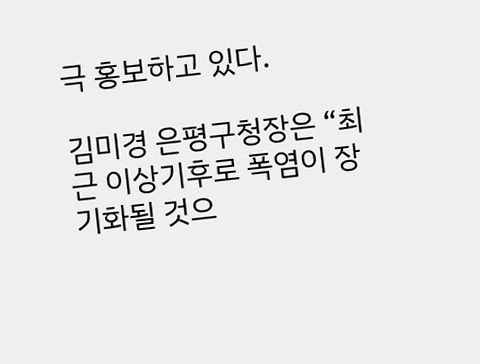극 홍보하고 있다.

김미경 은평구청장은 “최근 이상기후로 폭염이 장기화될 것으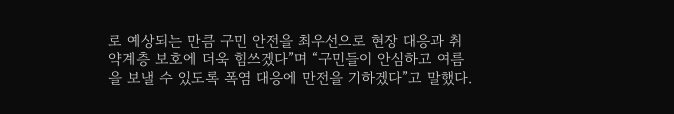로 예상되는 만큼 구민 안전을 최우선으로 현장 대응과 취약계층 보호에 더욱 힘쓰겠다”며 “구민들이 안심하고 여름을 보낼 수 있도록 폭염 대응에 만전을 기하겠다”고 말했다.